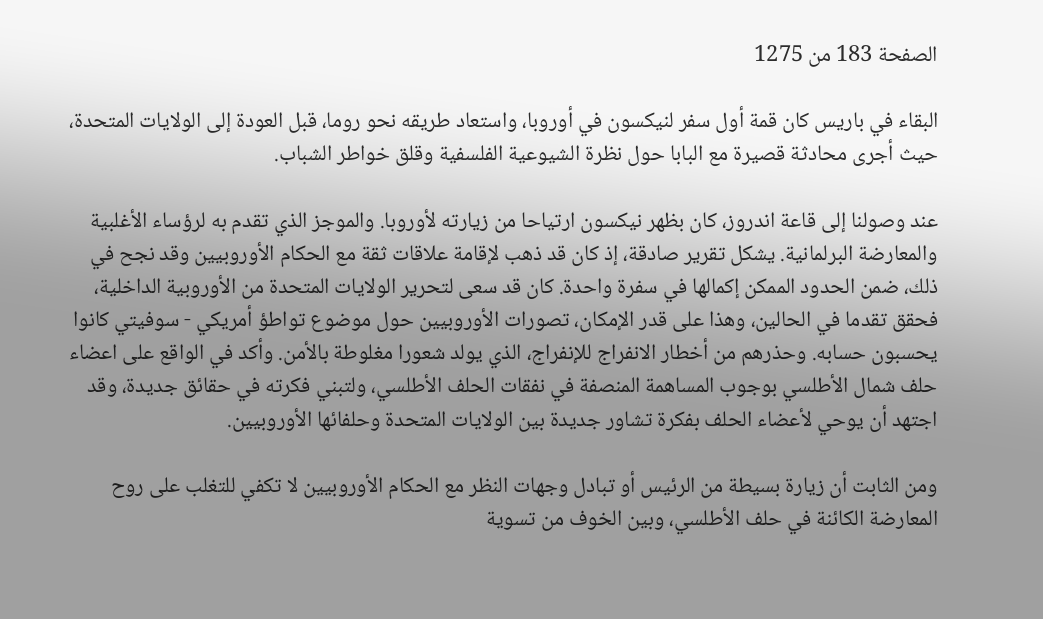الصفحة 183 من 1275

البقاء في باريس كان قمة أول سفر لنيكسون في أوروبا، واستعاد طريقه نحو روما، قبل العودة إلى الولايات المتحدة، حيث أجرى محادثة قصيرة مع البابا حول نظرة الشيوعية الفلسفية وقلق خواطر الشباب.

عند وصولنا إلى قاعة اندروز، كان بظهر نيکسون ارتياحا من زيارته لأوروبا. والموجز الذي تقدم به لرؤساء الأغلبية والمعارضة البرلمانية. يشكل تقرير صادقة، إذ كان قد ذهب لإقامة علاقات ثقة مع الحكام الأوروبيين وقد نجح في ذلك، ضمن الحدود الممكن إكمالها في سفرة واحدة. كان قد سعى لتحرير الولايات المتحدة من الأوروبية الداخلية، فحقق تقدما في الحالين، وهذا على قدر الإمكان، تصورات الأوروبيين حول موضوع تواطؤ أمريكي - سوفيتي كانوا يحسبون حسابه. وحذرهم من أخطار الانفراج للإنفراج، الذي يولد شعورا مغلوطة بالأمن. وأكد في الواقع على اعضاء حلف شمال الأطلسي بوجوب المساهمة المنصفة في نفقات الحلف الأطلسي، ولتبني فكرته في حقائق جديدة، وقد اجتهد أن يوحي لأعضاء الحلف بفكرة تشاور جديدة بين الولايات المتحدة وحلفائها الأوروبيين.

ومن الثابت أن زيارة بسيطة من الرئيس أو تبادل وجهات النظر مع الحكام الأوروبيين لا تكفي للتغلب على روح المعارضة الكائنة في حلف الأطلسي، وبين الخوف من تسوية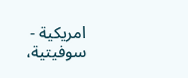امريكية - سوفيتية،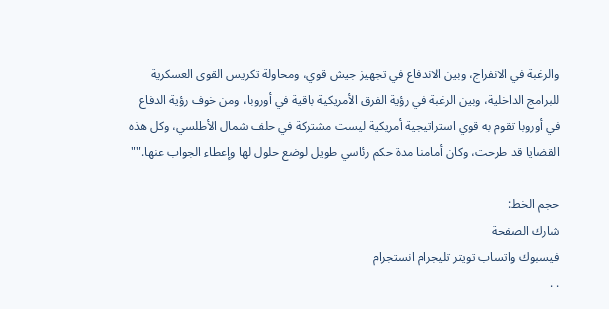والرغبة في الانفراج، وبين الاندفاع في تجهيز جيش قوي، ومحاولة تكريس القوى العسكرية للبرامج الداخلية، وبين الرغبة في رؤية الفرق الأمريكية باقية في أوروبا، ومن خوف رؤية الدفاع في أوروبا تقوم به قوي استراتيجية أمريكية ليست مشتركة في حلف شمال الأطلسي، وكل هذه القضايا قد طرحت، وكان أمامنا مدة حكم رئاسي طويل لوضع حلول لها وإعطاء الجواب عنها.""

حجم الخط:
شارك الصفحة
فيسبوك واتساب تويتر تليجرام انستجرام
. .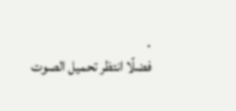.
فضلًا انتظر تحميل الصوت